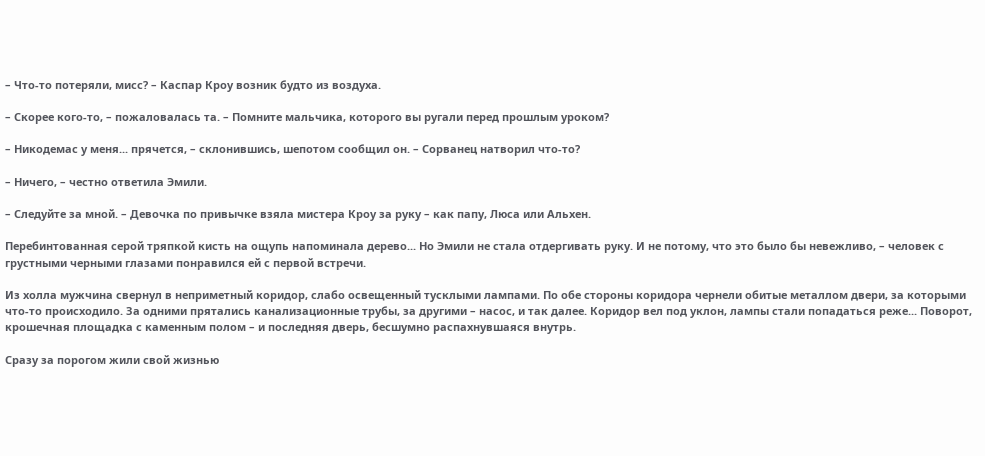– Что-то потеряли, мисс? – Каспар Кроу возник будто из воздуха.

– Скорее кого-то, – пожаловалась та. – Помните мальчика, которого вы ругали перед прошлым уроком?

– Никодемас у меня... прячется, – склонившись, шепотом сообщил он. – Сорванец натворил что-то?

– Ничего, – честно ответила Эмили.

– Следуйте за мной. – Девочка по привычке взяла мистера Кроу за руку – как папу, Люса или Альхен.

Перебинтованная серой тряпкой кисть на ощупь напоминала дерево... Но Эмили не стала отдергивать руку. И не потому, что это было бы невежливо, – человек с грустными черными глазами понравился ей с первой встречи.

Из холла мужчина свернул в неприметный коридор, слабо освещенный тусклыми лампами. По обе стороны коридора чернели обитые металлом двери, за которыми что-то происходило. За одними прятались канализационные трубы, за другими – насос, и так далее. Коридор вел под уклон, лампы стали попадаться реже... Поворот, крошечная площадка с каменным полом – и последняя дверь, бесшумно распахнувшаяся внутрь.

Сразу за порогом жили свой жизнью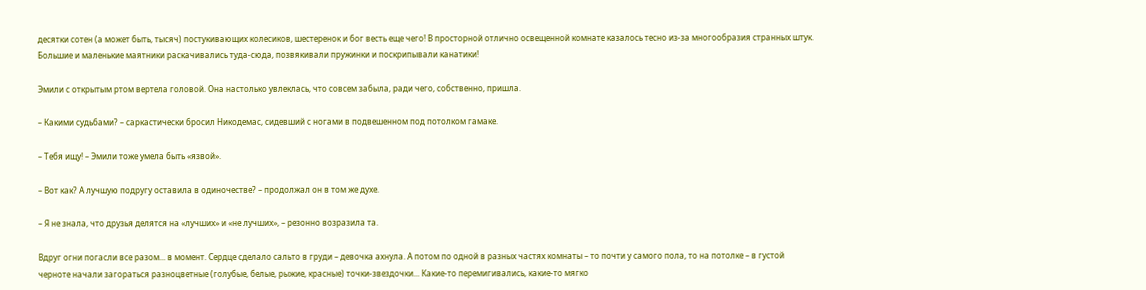десятки сотен (а может быть, тысяч) постукивающих колесиков, шестеренок и бог весть еще чего! В просторной отлично освещенной комнате казалось тесно из-за многообразия странных штук. Большие и маленькие маятники раскачивались туда-сюда, позвякивали пружинки и поскрипывали канатики!

Эмили с открытым ртом вертела головой. Она настолько увлеклась, что совсем забыла, ради чего, собственно, пришла.

– Какими судьбами? – саркастически бросил Никодемас, сидевший с ногами в подвешенном под потолком гамаке.

– Тебя ищу! – Эмили тоже умела быть «язвой».

– Вот как? А лучшую подругу оставила в одиночестве? – продолжал он в том же духе.

– Я не знала, что друзья делятся на «лучших» и «не лучших», – резонно возразила та.

Вдруг огни погасли все разом... в момент. Сердце сделало сальто в груди – девочка ахнула. А потом по одной в разных частях комнаты – то почти у самого пола, то на потолке – в густой черноте начали загораться разноцветные (голубые, белые, рыжие, красные) точки-звездочки... Какие-то перемигивались, какие-то мягко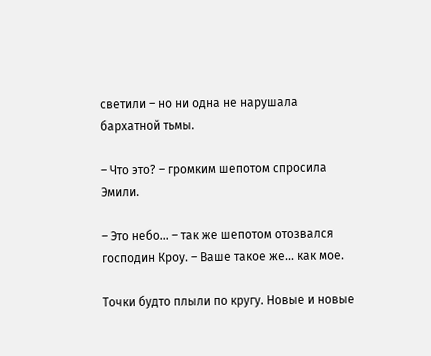светили – но ни одна не нарушала бархатной тьмы.

– Что это? – громким шепотом спросила Эмили.

– Это небо... – так же шепотом отозвался господин Кроу. – Ваше такое же... как мое.

Точки будто плыли по кругу. Новые и новые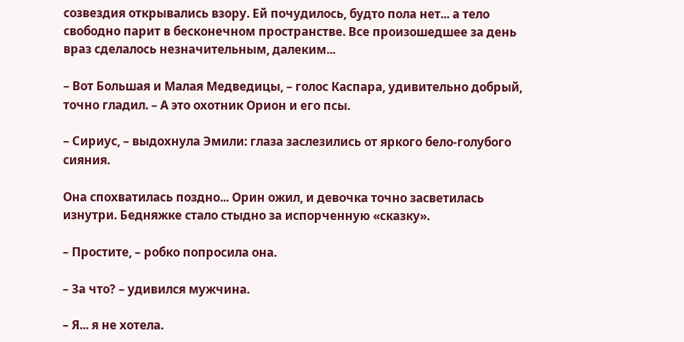созвездия открывались взору. Ей почудилось, будто пола нет... а тело свободно парит в бесконечном пространстве. Все произошедшее за день враз сделалось незначительным, далеким...

– Вот Большая и Малая Медведицы, – голос Каспара, удивительно добрый, точно гладил. – А это охотник Орион и его псы.

– Сириус, – выдохнула Эмили: глаза заслезились от яркого бело-голубого сияния.

Она спохватилась поздно... Орин ожил, и девочка точно засветилась изнутри. Бедняжке стало стыдно за испорченную «сказку».

– Простите, – робко попросила она.

– За что? – удивился мужчина.

– Я... я не хотела.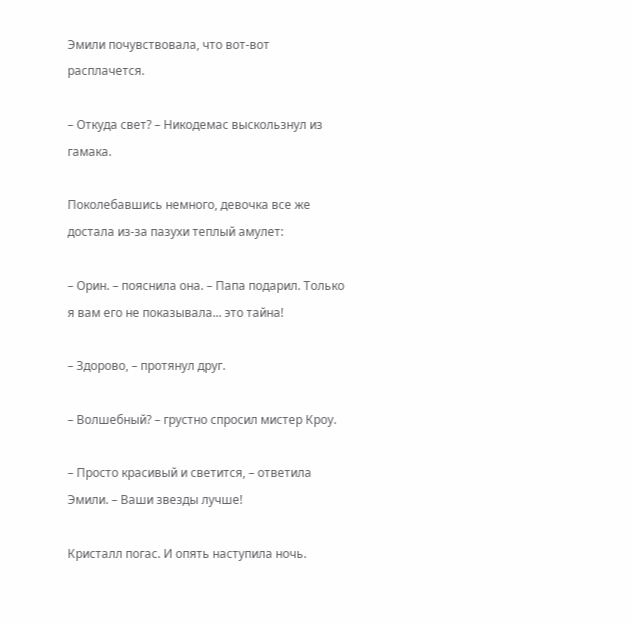Эмили почувствовала, что вот-вот расплачется.

– Откуда свет? – Никодемас выскользнул из гамака.

Поколебавшись немного, девочка все же достала из-за пазухи теплый амулет:

– Орин. – пояснила она. – Папа подарил. Только я вам его не показывала... это тайна!

– Здорово, – протянул друг.

– Волшебный? – грустно спросил мистер Кроу.

– Просто красивый и светится, – ответила Эмили. – Ваши звезды лучше!

Кристалл погас. И опять наступила ночь.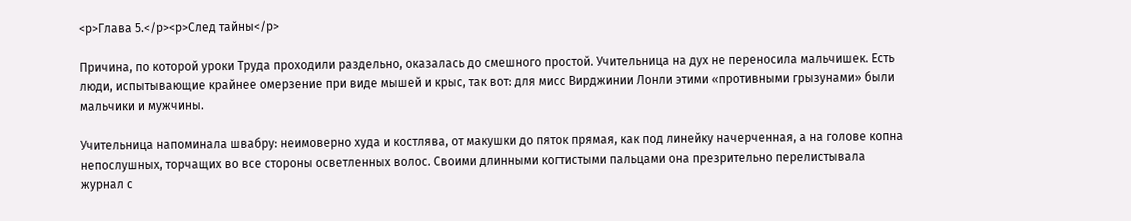<p>Глава 5.</p><p>След тайны</p>

Причина, по которой уроки Труда проходили раздельно, оказалась до смешного простой. Учительница на дух не переносила мальчишек. Есть люди, испытывающие крайнее омерзение при виде мышей и крыс, так вот: для мисс Вирджинии Лонли этими «противными грызунами» были мальчики и мужчины.

Учительница напоминала швабру: неимоверно худа и костлява, от макушки до пяток прямая, как под линейку начерченная, а на голове копна непослушных, торчащих во все стороны осветленных волос. Своими длинными когтистыми пальцами она презрительно перелистывала журнал с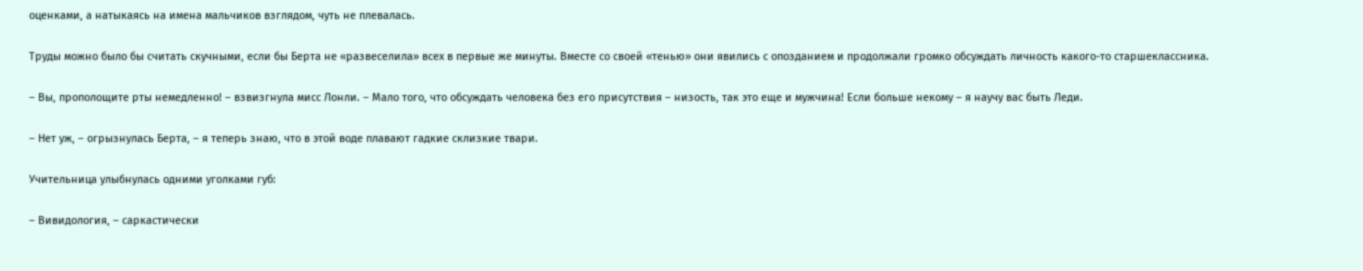оценками, а натыкаясь на имена мальчиков взглядом, чуть не плевалась.

Труды можно было бы считать скучными, если бы Берта не «развеселила» всех в первые же минуты. Вместе со своей «тенью» они явились с опозданием и продолжали громко обсуждать личность какого-то старшеклассника.

– Вы, прополощите рты немедленно! – взвизгнула мисс Лонли. – Мало того, что обсуждать человека без его присутствия – низость, так это еще и мужчина! Если больше некому – я научу вас быть Леди.

– Нет уж, – огрызнулась Берта, – я теперь знаю, что в этой воде плавают гадкие склизкие твари.

Учительница улыбнулась одними уголками губ:

– Вивидология, – саркастически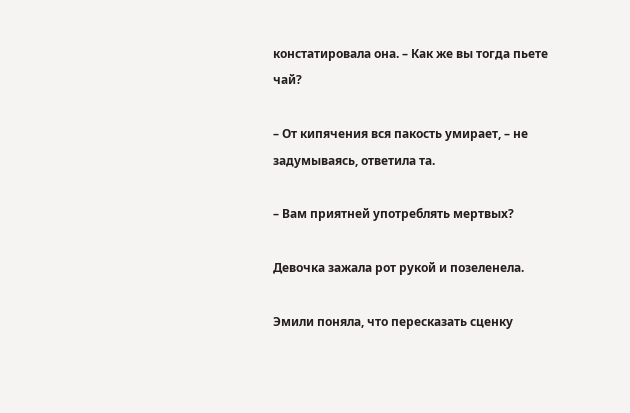констатировала она. – Как же вы тогда пьете чай?

– От кипячения вся пакость умирает, – не задумываясь, ответила та.

– Вам приятней употреблять мертвых?

Девочка зажала рот рукой и позеленела.

Эмили поняла, что пересказать сценку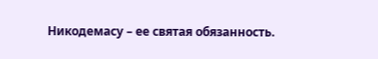Никодемасу – ее святая обязанность.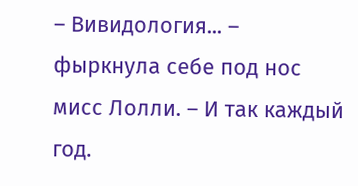– Вивидология... – фыркнула себе под нос мисс Лолли. – И так каждый год.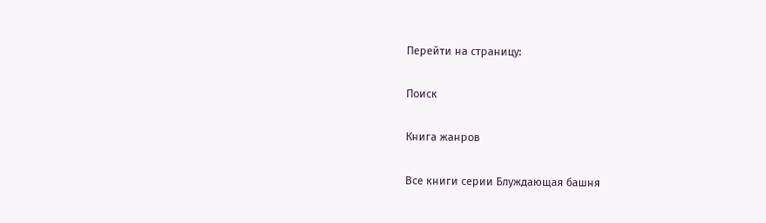Перейти на страницу:

Поиск

Книга жанров

Все книги серии Блуждающая башня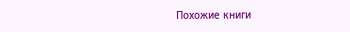Похожие книги